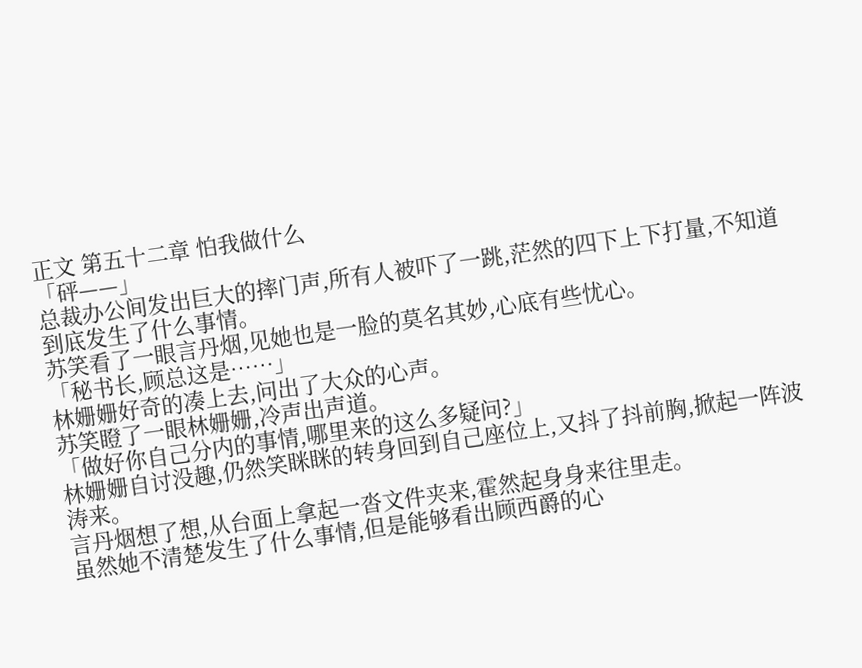正文 第五十二章 怕我做什么
「砰——」
总裁办公间发出巨大的摔门声,所有人被吓了一跳,茫然的四下上下打量,不知道到底发生了什么事情。
苏笑看了一眼言丹烟,见她也是一脸的莫名其妙,心底有些忧心。
「秘书长,顾总这是……」
林姗姗好奇的凑上去,问出了大众的心声。
苏笑瞪了一眼林姗姗,冷声出声道。
「做好你自己分内的事情,哪里来的这么多疑问?」
林姗姗自讨没趣,仍然笑眯眯的转身回到自己座位上,又抖了抖前胸,掀起一阵波涛来。
言丹烟想了想,从台面上拿起一沓文件夹来,霍然起身身来往里走。
虽然她不清楚发生了什么事情,但是能够看出顾西爵的心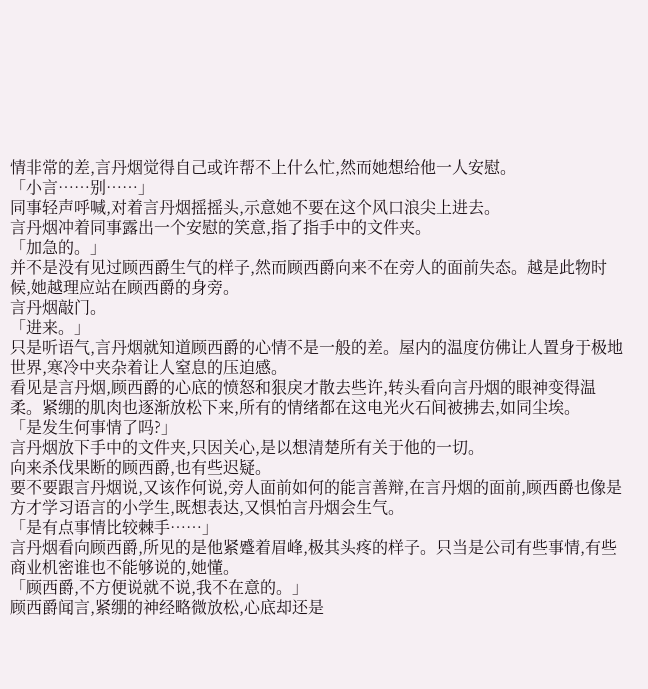情非常的差,言丹烟觉得自己或许帮不上什么忙,然而她想给他一人安慰。
「小言……别……」
同事轻声呼喊,对着言丹烟摇摇头,示意她不要在这个风口浪尖上进去。
言丹烟冲着同事露出一个安慰的笑意,指了指手中的文件夹。
「加急的。」
并不是没有见过顾西爵生气的样子,然而顾西爵向来不在旁人的面前失态。越是此物时候,她越理应站在顾西爵的身旁。
言丹烟敲门。
「进来。」
只是听语气,言丹烟就知道顾西爵的心情不是一般的差。屋内的温度仿佛让人置身于极地世界,寒冷中夹杂着让人窒息的压迫感。
看见是言丹烟,顾西爵的心底的愤怒和狠戾才散去些许,转头看向言丹烟的眼神变得温柔。紧绷的肌肉也逐渐放松下来,所有的情绪都在这电光火石间被拂去,如同尘埃。
「是发生何事情了吗?」
言丹烟放下手中的文件夹,只因关心,是以想清楚所有关于他的一切。
向来杀伐果断的顾西爵,也有些迟疑。
要不要跟言丹烟说,又该作何说,旁人面前如何的能言善辩,在言丹烟的面前,顾西爵也像是方才学习语言的小学生,既想表达,又惧怕言丹烟会生气。
「是有点事情比较棘手……」
言丹烟看向顾西爵,所见的是他紧蹙着眉峰,极其头疼的样子。只当是公司有些事情,有些商业机密谁也不能够说的,她懂。
「顾西爵,不方便说就不说,我不在意的。」
顾西爵闻言,紧绷的神经略微放松,心底却还是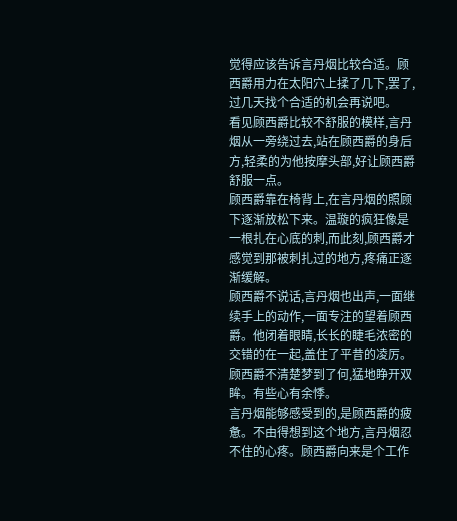觉得应该告诉言丹烟比较合适。顾西爵用力在太阳穴上揉了几下,罢了,过几天找个合适的机会再说吧。
看见顾西爵比较不舒服的模样,言丹烟从一旁绕过去,站在顾西爵的身后方,轻柔的为他按摩头部,好让顾西爵舒服一点。
顾西爵靠在椅背上,在言丹烟的照顾下逐渐放松下来。温璇的疯狂像是一根扎在心底的刺,而此刻,顾西爵才感觉到那被刺扎过的地方,疼痛正逐渐缓解。
顾西爵不说话,言丹烟也出声,一面继续手上的动作,一面专注的望着顾西爵。他闭着眼睛,长长的睫毛浓密的交错的在一起,盖住了平昔的凌厉。
顾西爵不清楚梦到了何,猛地睁开双眸。有些心有余悸。
言丹烟能够感受到的,是顾西爵的疲惫。不由得想到这个地方,言丹烟忍不住的心疼。顾西爵向来是个工作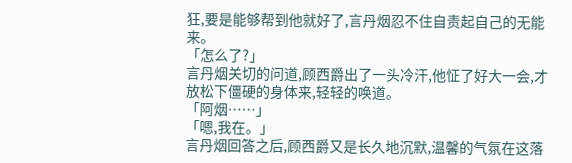狂,要是能够帮到他就好了,言丹烟忍不住自责起自己的无能来。
「怎么了?」
言丹烟关切的问道,顾西爵出了一头冷汗,他怔了好大一会,才放松下僵硬的身体来,轻轻的唤道。
「阿烟……」
「嗯,我在。」
言丹烟回答之后,顾西爵又是长久地沉默,温馨的气氛在这落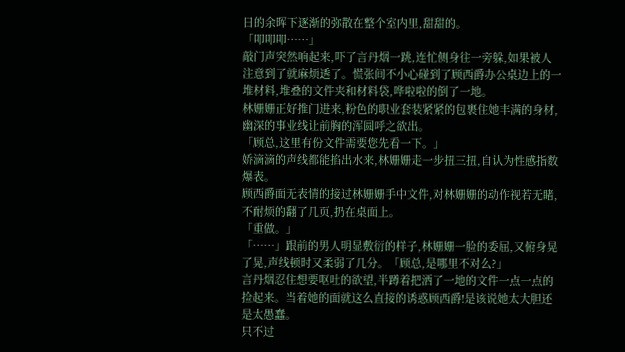日的余晖下逐渐的弥散在整个室内里,甜甜的。
「叩叩叩……」
敲门声突然响起来,吓了言丹烟一跳,连忙侧身往一旁躲,如果被人注意到了就麻烦透了。慌张间不小心碰到了顾西爵办公桌边上的一堆材料,堆叠的文件夹和材料袋,哗啦啦的倒了一地。
林姗姗正好推门进来,粉色的职业套装紧紧的包裹住她丰满的身材,幽深的事业线让前胸的浑圆呼之欲出。
「顾总,这里有份文件需要您先看一下。」
娇滴滴的声线都能掐出水来,林姗姗走一步扭三扭,自认为性感指数爆表。
顾西爵面无表情的接过林姗姗手中文件,对林姗姗的动作视若无睹,不耐烦的翻了几页,扔在桌面上。
「重做。」
「……」跟前的男人明显敷衍的样子,林姗姗一脸的委屈,又俯身晃了晃,声线顿时又柔弱了几分。「顾总,是哪里不对么?」
言丹烟忍住想要呕吐的欲望,半蹲着把洒了一地的文件一点一点的捡起来。当着她的面就这么直接的诱惑顾西爵!是该说她太大胆还是太愚蠢。
只不过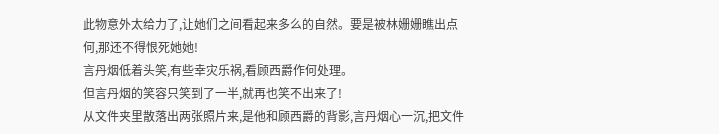此物意外太给力了,让她们之间看起来多么的自然。要是被林姗姗瞧出点何,那还不得恨死她她!
言丹烟低着头笑,有些幸灾乐祸,看顾西爵作何处理。
但言丹烟的笑容只笑到了一半,就再也笑不出来了!
从文件夹里散落出两张照片来,是他和顾西爵的背影,言丹烟心一沉,把文件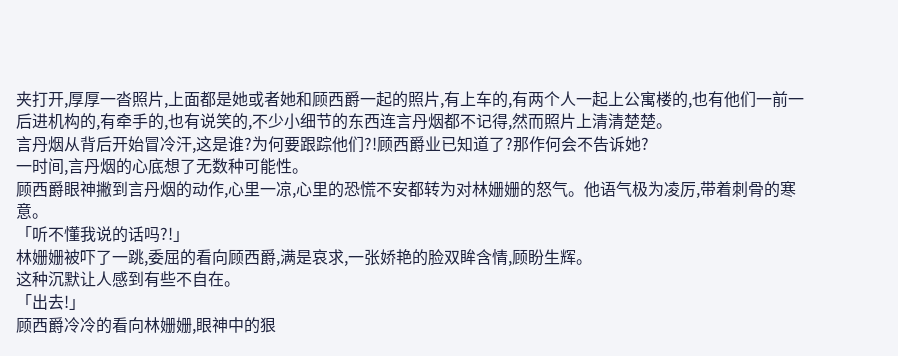夹打开,厚厚一沓照片,上面都是她或者她和顾西爵一起的照片,有上车的,有两个人一起上公寓楼的,也有他们一前一后进机构的,有牵手的,也有说笑的,不少小细节的东西连言丹烟都不记得,然而照片上清清楚楚。
言丹烟从背后开始冒冷汗,这是谁?为何要跟踪他们?!顾西爵业已知道了?那作何会不告诉她?
一时间,言丹烟的心底想了无数种可能性。
顾西爵眼神撇到言丹烟的动作,心里一凉,心里的恐慌不安都转为对林姗姗的怒气。他语气极为凌厉,带着刺骨的寒意。
「听不懂我说的话吗?!」
林姗姗被吓了一跳,委屈的看向顾西爵,满是哀求,一张娇艳的脸双眸含情,顾盼生辉。
这种沉默让人感到有些不自在。
「出去!」
顾西爵冷冷的看向林姗姗,眼神中的狠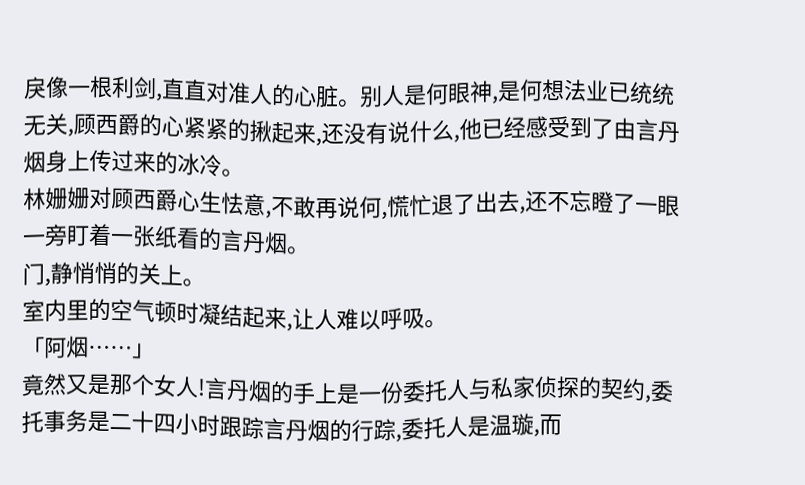戾像一根利剑,直直对准人的心脏。别人是何眼神,是何想法业已统统无关,顾西爵的心紧紧的揪起来,还没有说什么,他已经感受到了由言丹烟身上传过来的冰冷。
林姗姗对顾西爵心生怯意,不敢再说何,慌忙退了出去,还不忘瞪了一眼一旁盯着一张纸看的言丹烟。
门,静悄悄的关上。
室内里的空气顿时凝结起来,让人难以呼吸。
「阿烟……」
竟然又是那个女人!言丹烟的手上是一份委托人与私家侦探的契约,委托事务是二十四小时跟踪言丹烟的行踪,委托人是温璇,而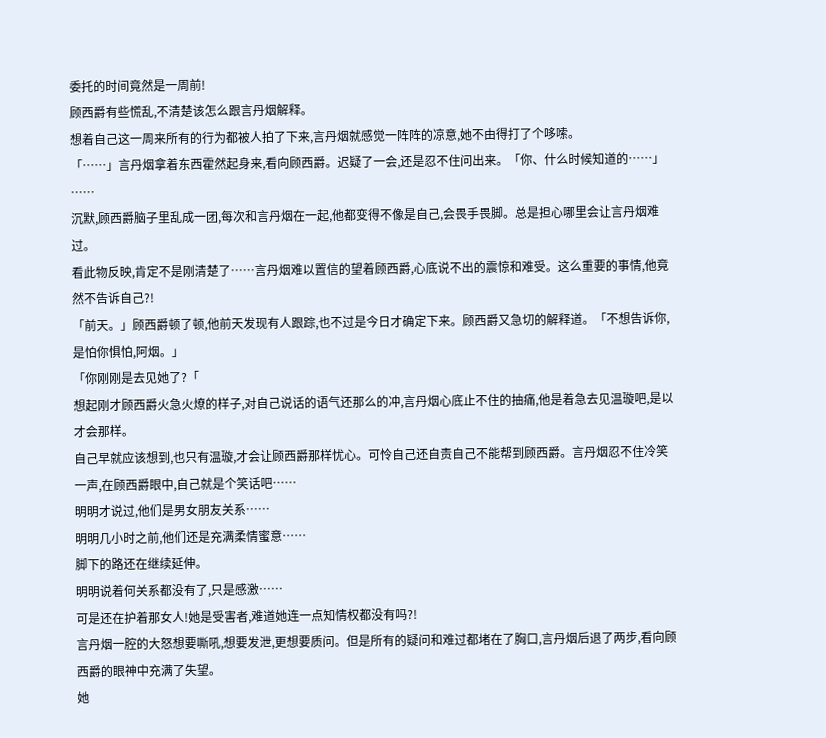委托的时间竟然是一周前!
顾西爵有些慌乱,不清楚该怎么跟言丹烟解释。
想着自己这一周来所有的行为都被人拍了下来,言丹烟就感觉一阵阵的凉意,她不由得打了个哆嗦。
「……」言丹烟拿着东西霍然起身来,看向顾西爵。迟疑了一会,还是忍不住问出来。「你、什么时候知道的……」
……
沉默,顾西爵脑子里乱成一团,每次和言丹烟在一起,他都变得不像是自己,会畏手畏脚。总是担心哪里会让言丹烟难过。
看此物反映,肯定不是刚清楚了……言丹烟难以置信的望着顾西爵,心底说不出的震惊和难受。这么重要的事情,他竟然不告诉自己?!
「前天。」顾西爵顿了顿,他前天发现有人跟踪,也不过是今日才确定下来。顾西爵又急切的解释道。「不想告诉你,是怕你惧怕,阿烟。」
「你刚刚是去见她了?「
想起刚才顾西爵火急火燎的样子,对自己说话的语气还那么的冲,言丹烟心底止不住的抽痛,他是着急去见温璇吧,是以才会那样。
自己早就应该想到,也只有温璇,才会让顾西爵那样忧心。可怜自己还自责自己不能帮到顾西爵。言丹烟忍不住冷笑一声,在顾西爵眼中,自己就是个笑话吧……
明明才说过,他们是男女朋友关系……
明明几小时之前,他们还是充满柔情蜜意……
脚下的路还在继续延伸。
明明说着何关系都没有了,只是感激……
可是还在护着那女人!她是受害者,难道她连一点知情权都没有吗?!
言丹烟一腔的大怒想要嘶吼,想要发泄,更想要质问。但是所有的疑问和难过都堵在了胸口,言丹烟后退了两步,看向顾西爵的眼神中充满了失望。
她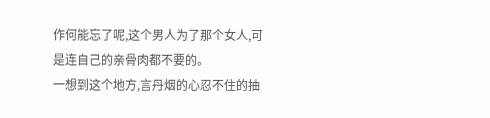作何能忘了呢,这个男人为了那个女人,可是连自己的亲骨肉都不要的。
一想到这个地方,言丹烟的心忍不住的抽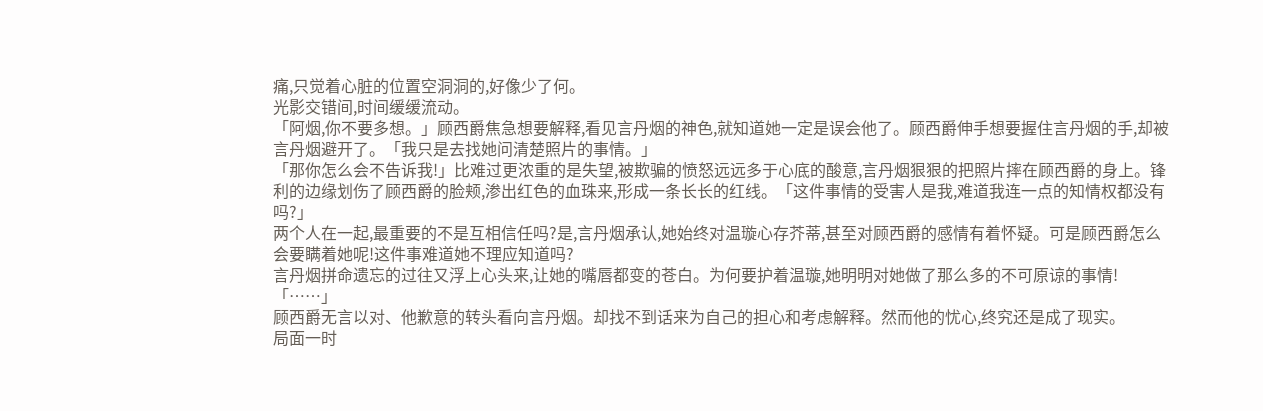痛,只觉着心脏的位置空洞洞的,好像少了何。
光影交错间,时间缓缓流动。
「阿烟,你不要多想。」顾西爵焦急想要解释,看见言丹烟的神色,就知道她一定是误会他了。顾西爵伸手想要握住言丹烟的手,却被言丹烟避开了。「我只是去找她问清楚照片的事情。」
「那你怎么会不告诉我!」比难过更浓重的是失望,被欺骗的愤怒远远多于心底的酸意,言丹烟狠狠的把照片摔在顾西爵的身上。锋利的边缘划伤了顾西爵的脸颊,渗出红色的血珠来,形成一条长长的红线。「这件事情的受害人是我,难道我连一点的知情权都没有吗?」
两个人在一起,最重要的不是互相信任吗?是,言丹烟承认,她始终对温璇心存芥蒂,甚至对顾西爵的感情有着怀疑。可是顾西爵怎么会要瞒着她呢!这件事难道她不理应知道吗?
言丹烟拼命遗忘的过往又浮上心头来,让她的嘴唇都变的苍白。为何要护着温璇,她明明对她做了那么多的不可原谅的事情!
「……」
顾西爵无言以对、他歉意的转头看向言丹烟。却找不到话来为自己的担心和考虑解释。然而他的忧心,终究还是成了现实。
局面一时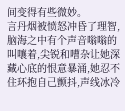间变得有些微妙。
言丹烟被愤怒冲昏了理智,脑海之中有个声音嗡嗡的叫嚷着,尖锐和嘈杂让她深藏心底的恨意暴涌,她忍不住环抱自己颤抖,声线冰冷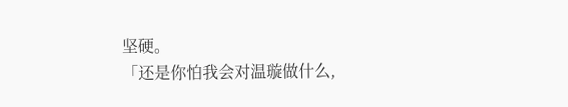坚硬。
「还是你怕我会对温璇做什么,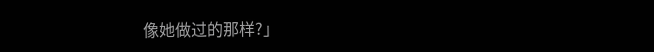像她做过的那样?」